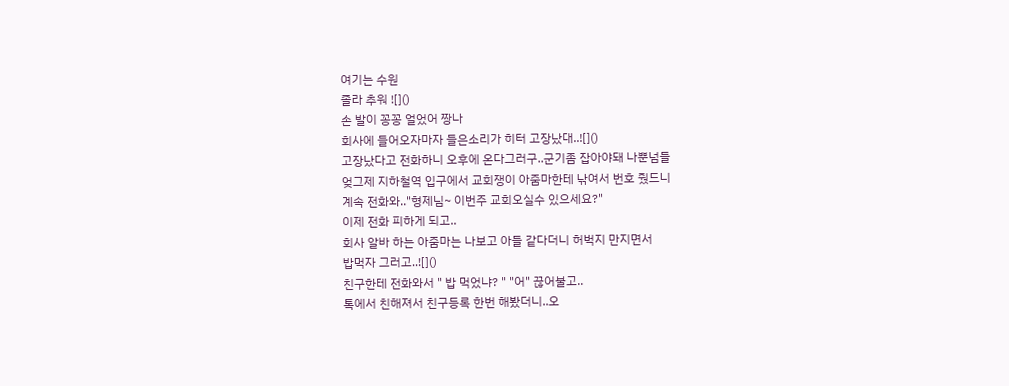여기는 수원
졸라 추워 ![]()
손 발이 꽁꽁 얼었어 짱나
회사에 들어오자마자 들은소리가 히터 고장났대..![]()
고장났다고 전화하니 오후에 온다그러구..군기좀 잡아야돼 나뿐넘들
엊그제 지하철역 입구에서 교회쟁이 아줌마한테 낚여서 번호 줬드니
계속 전화와.."형제님~ 이번주 교회오실수 있으세요?"
이제 전화 피하게 되고..
회사 알바 하는 아줌마는 나보고 아들 같다더니 허벅지 만지면서
밥먹자 그러고..![]()
친구한테 전화와서 " 밥 먹었냐? " "어" 끊어불고..
톡에서 친해져서 친구등록 한번 해봤더니..오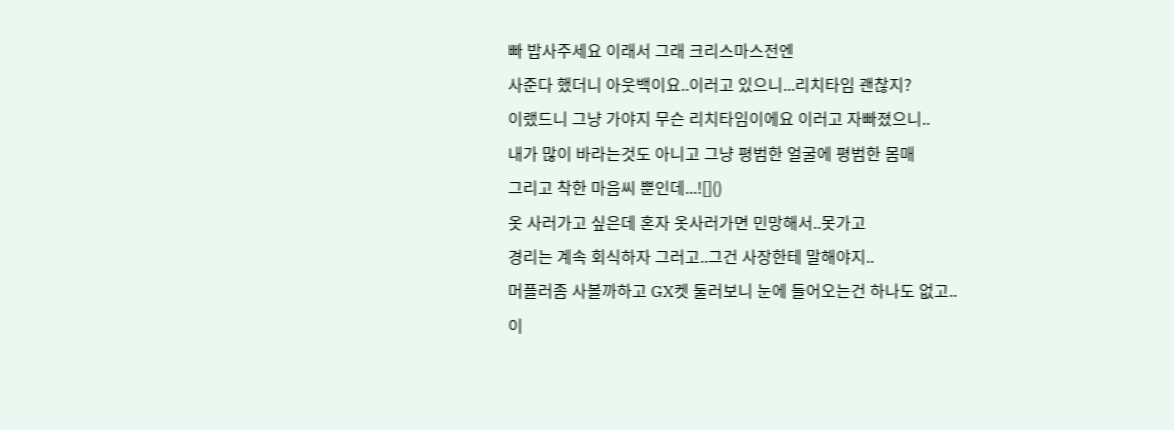빠 밥사주세요 이래서 그래 크리스마스전엔
사준다 했더니 아웃백이요..이러고 있으니...리치타임 괜찮지?
이랬드니 그냥 가야지 무슨 리치타임이에요 이러고 자빠졌으니..
내가 많이 바라는것도 아니고 그냥 평범한 얼굴에 평범한 몸매
그리고 착한 마음씨 뿐인데...![]()
옷 사러가고 싶은데 혼자 옷사러가면 민망해서..못가고
경리는 계속 회식하자 그러고..그건 사장한테 말해야지..
머플러좀 사볼까하고 GX켓 둘러보니 눈에 들어오는건 하나도 없고..
이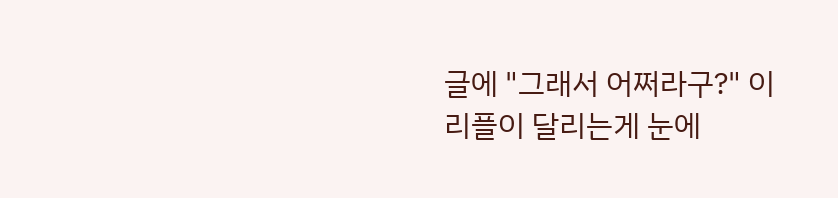글에 "그래서 어쩌라구?" 이 리플이 달리는게 눈에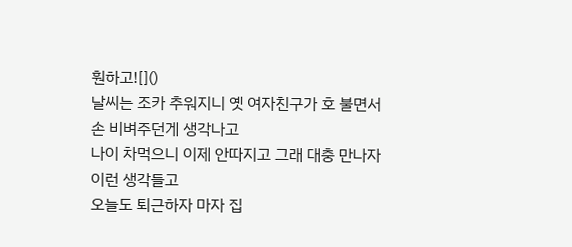훤하고![]()
날씨는 조카 추워지니 옛 여자친구가 호 불면서 손 비벼주던게 생각나고
나이 차먹으니 이제 안따지고 그래 대충 만나자 이런 생각들고
오늘도 퇴근하자 마자 집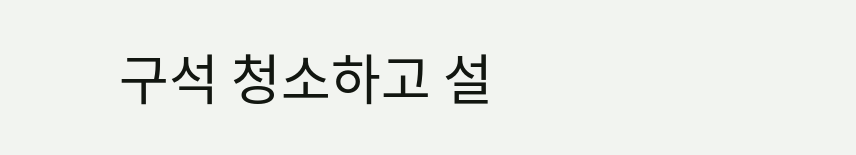구석 청소하고 설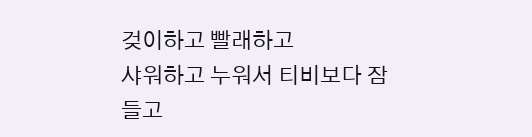겆이하고 빨래하고
샤워하고 누워서 티비보다 잠들고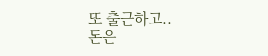또 출근하고..
돈은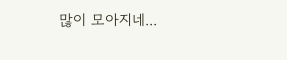많이 모아지네...